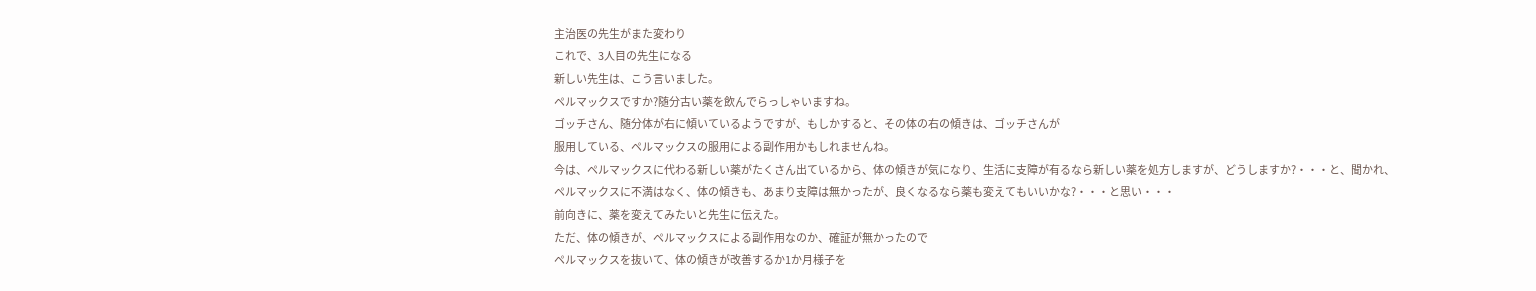主治医の先生がまた変わり
これで、3人目の先生になる
新しい先生は、こう言いました。
ペルマックスですか?随分古い薬を飲んでらっしゃいますね。
ゴッチさん、随分体が右に傾いているようですが、もしかすると、その体の右の傾きは、ゴッチさんが
服用している、ペルマックスの服用による副作用かもしれませんね。
今は、ペルマックスに代わる新しい薬がたくさん出ているから、体の傾きが気になり、生活に支障が有るなら新しい薬を処方しますが、どうしますか?・・・と、聞かれ、ペルマックスに不満はなく、体の傾きも、あまり支障は無かったが、良くなるなら薬も変えてもいいかな?・・・と思い・・・
前向きに、薬を変えてみたいと先生に伝えた。
ただ、体の傾きが、ペルマックスによる副作用なのか、確証が無かったので
ペルマックスを抜いて、体の傾きが改善するか1か月様子を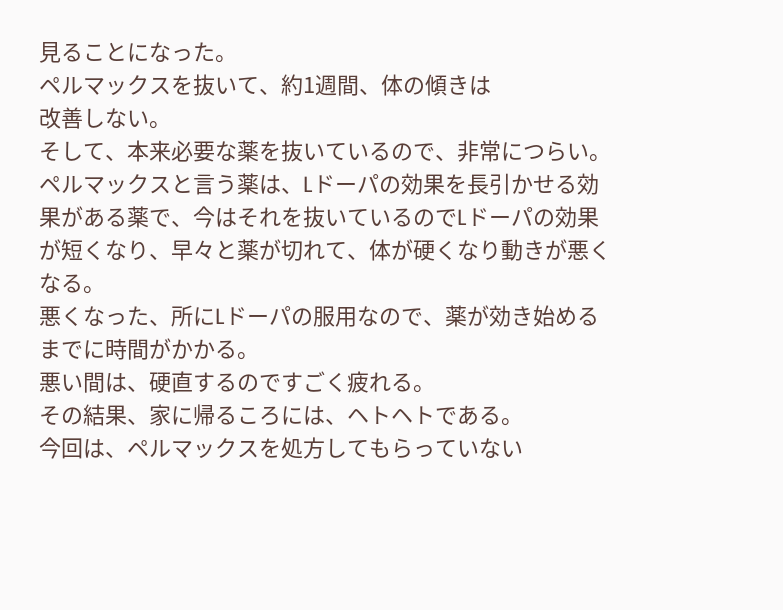見ることになった。
ペルマックスを抜いて、約1週間、体の傾きは
改善しない。
そして、本来必要な薬を抜いているので、非常につらい。
ペルマックスと言う薬は、Lドーパの効果を長引かせる効果がある薬で、今はそれを抜いているのでLドーパの効果が短くなり、早々と薬が切れて、体が硬くなり動きが悪くなる。
悪くなった、所にLドーパの服用なので、薬が効き始めるまでに時間がかかる。
悪い間は、硬直するのですごく疲れる。
その結果、家に帰るころには、ヘトヘトである。
今回は、ペルマックスを処方してもらっていない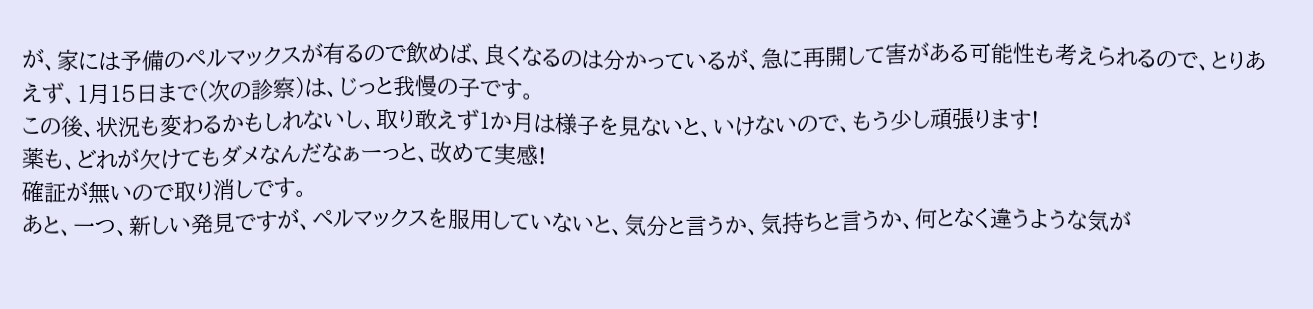が、家には予備のペルマックスが有るので飲めば、良くなるのは分かっているが、急に再開して害がある可能性も考えられるので、とりあえず、1月15日まで(次の診察)は、じっと我慢の子です。
この後、状況も変わるかもしれないし、取り敢えず1か月は様子を見ないと、いけないので、もう少し頑張ります!
薬も、どれが欠けてもダメなんだなぁーっと、改めて実感!
確証が無いので取り消しです。
あと、一つ、新しい発見ですが、ペルマックスを服用していないと、気分と言うか、気持ちと言うか、何となく違うような気が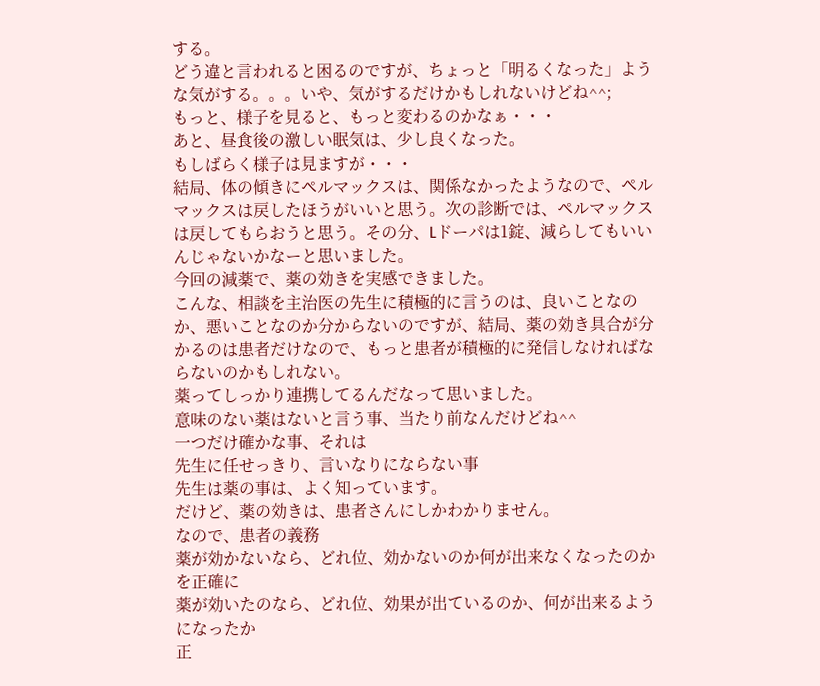する。
どう違と言われると困るのですが、ちょっと「明るくなった」ような気がする。。。いや、気がするだけかもしれないけどね^^;
もっと、様子を見ると、もっと変わるのかなぁ・・・
あと、昼食後の激しい眠気は、少し良くなった。
もしばらく様子は見ますが・・・
結局、体の傾きにペルマックスは、関係なかったようなので、ペルマックスは戻したほうがいいと思う。次の診断では、ペルマックスは戻してもらおうと思う。その分、Lドーパは1錠、減らしてもいいんじゃないかなーと思いました。
今回の減薬で、薬の効きを実感できました。
こんな、相談を主治医の先生に積極的に言うのは、良いことなのか、悪いことなのか分からないのですが、結局、薬の効き具合が分かるのは患者だけなので、もっと患者が積極的に発信しなければならないのかもしれない。
薬ってしっかり連携してるんだなって思いました。
意味のない薬はないと言う事、当たり前なんだけどね^^
一つだけ確かな事、それは
先生に任せっきり、言いなりにならない事
先生は薬の事は、よく知っています。
だけど、薬の効きは、患者さんにしかわかりません。
なので、患者の義務
薬が効かないなら、どれ位、効かないのか何が出来なくなったのかを正確に
薬が効いたのなら、どれ位、効果が出ているのか、何が出来るようになったか
正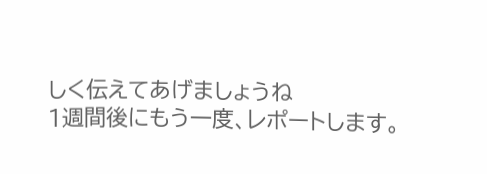しく伝えてあげましょうね
1週間後にもう一度、レポートします。